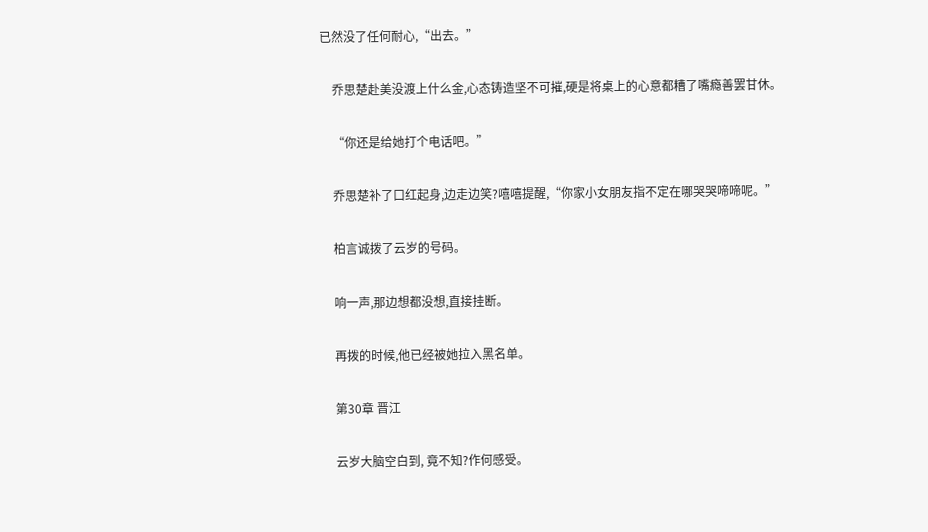已然没了任何耐心,“出去。”

    乔思楚赴美没渡上什么金,心态铸造坚不可摧,硬是将桌上的心意都糟了嘴瘾善罢甘休。

    “你还是给她打个电话吧。”

    乔思楚补了口红起身,边走边笑?嘻嘻提醒,“你家小女朋友指不定在哪哭哭啼啼呢。”

    柏言诚拨了云岁的号码。

    响一声,那边想都没想,直接挂断。

    再拨的时候,他已经被她拉入黑名单。

    第30章 晋江

    云岁大脑空白到, 竟不知?作何感受。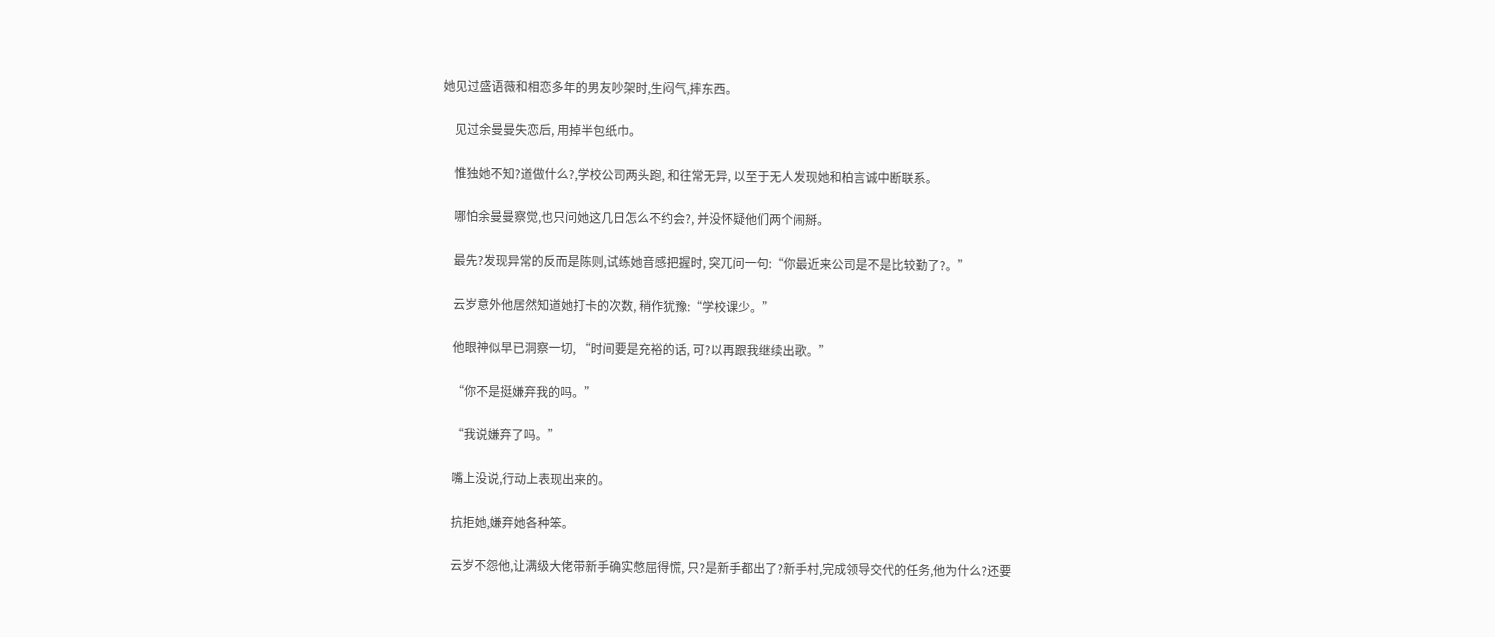她见过盛语薇和相恋多年的男友吵架时,生闷气,摔东西。

    见过余曼曼失恋后, 用掉半包纸巾。

    惟独她不知?道做什么?,学校公司两头跑, 和往常无异, 以至于无人发现她和柏言诚中断联系。

    哪怕余曼曼察觉,也只问她这几日怎么不约会?, 并没怀疑他们两个闹掰。

    最先?发现异常的反而是陈则,试练她音感把握时, 突兀问一句:“你最近来公司是不是比较勤了?。”

    云岁意外他居然知道她打卡的次数, 稍作犹豫:“学校课少。”

    他眼神似早已洞察一切, “时间要是充裕的话, 可?以再跟我继续出歌。”

    “你不是挺嫌弃我的吗。”

    “我说嫌弃了吗。”

    嘴上没说,行动上表现出来的。

    抗拒她,嫌弃她各种笨。

    云岁不怨他,让满级大佬带新手确实憋屈得慌, 只?是新手都出了?新手村,完成领导交代的任务,他为什么?还要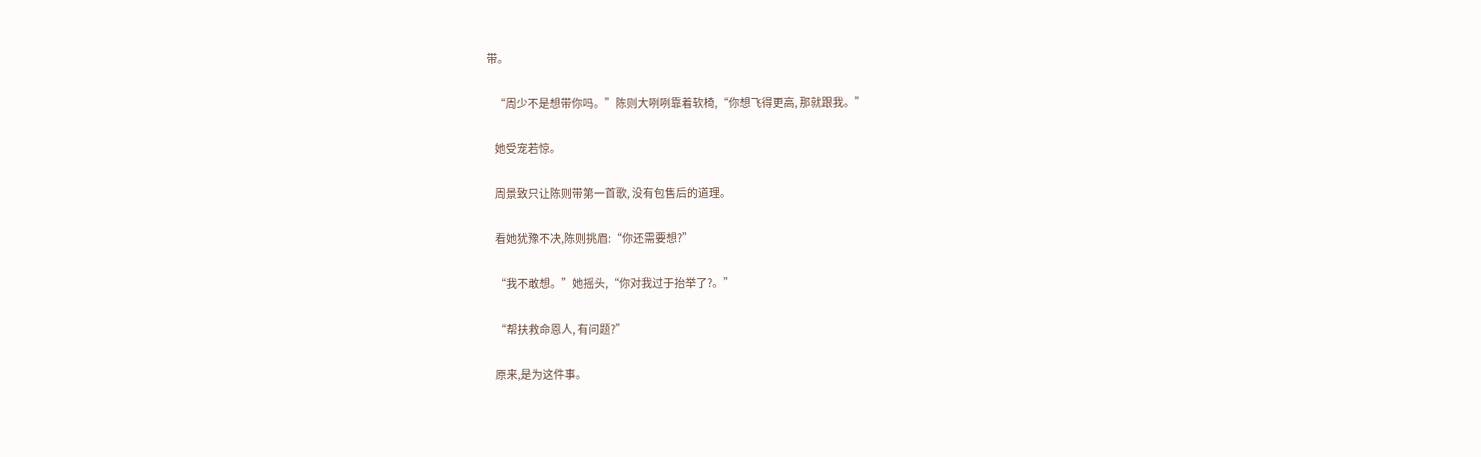带。

    “周少不是想带你吗。”陈则大咧咧靠着软椅,“你想飞得更高, 那就跟我。”

    她受宠若惊。

    周景致只让陈则带第一首歌, 没有包售后的道理。

    看她犹豫不决,陈则挑眉:“你还需要想?”

    “我不敢想。”她摇头,“你对我过于抬举了?。”

    “帮扶救命恩人, 有问题?”

    原来,是为这件事。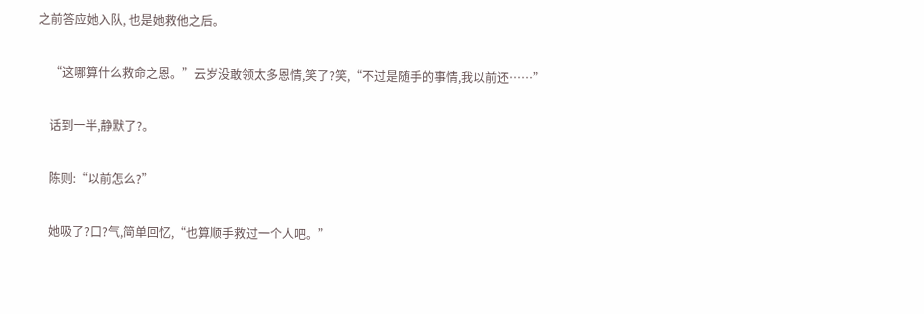之前答应她入队, 也是她救他之后。

    “这哪算什么救命之恩。”云岁没敢领太多恩情,笑了?笑,“不过是随手的事情,我以前还……”

    话到一半,静默了?。

    陈则:“以前怎么?”

    她吸了?口?气,简单回忆,“也算顺手救过一个人吧。”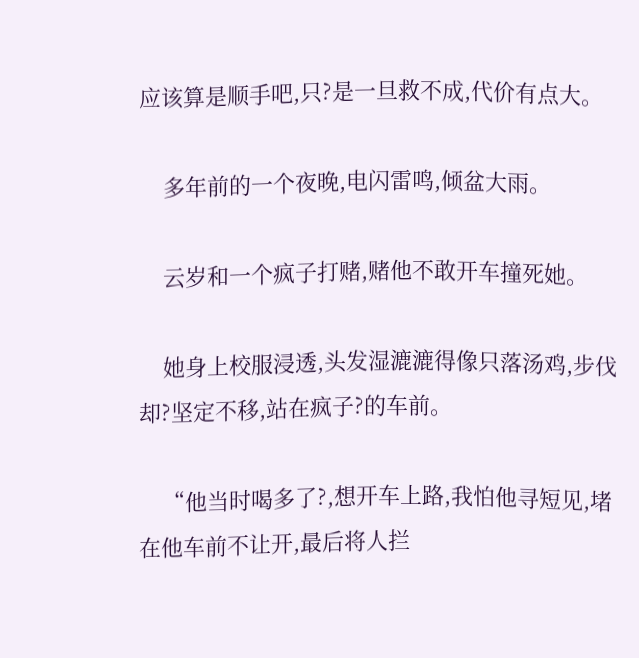应该算是顺手吧,只?是一旦救不成,代价有点大。

    多年前的一个夜晚,电闪雷鸣,倾盆大雨。

    云岁和一个疯子打赌,赌他不敢开车撞死她。

    她身上校服浸透,头发湿漉漉得像只落汤鸡,步伐却?坚定不移,站在疯子?的车前。

    “他当时喝多了?,想开车上路,我怕他寻短见,堵在他车前不让开,最后将人拦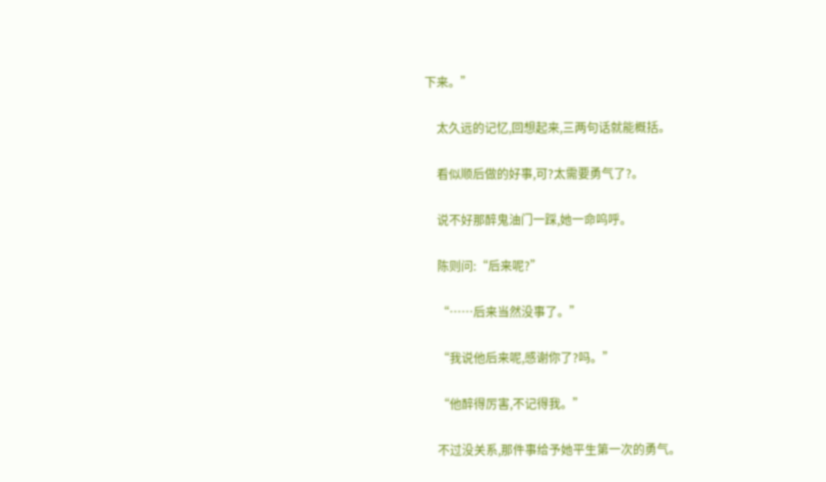下来。”

    太久远的记忆,回想起来,三两句话就能概括。

    看似顺后做的好事,可?太需要勇气了?。

    说不好那醉鬼油门一踩,她一命呜呼。

    陈则问:“后来呢?”

    “……后来当然没事了。”

    “我说他后来呢,感谢你了?吗。”

    “他醉得厉害,不记得我。”

    不过没关系,那件事给予她平生第一次的勇气。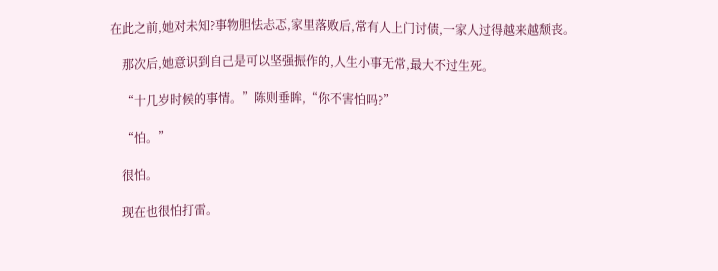在此之前,她对未知?事物胆怯忐忑,家里落败后,常有人上门讨债,一家人过得越来越颓丧。

    那次后,她意识到自己是可以坚强振作的,人生小事无常,最大不过生死。

    “十几岁时候的事情。”陈则垂眸,“你不害怕吗?”

    “怕。”

    很怕。

    现在也很怕打雷。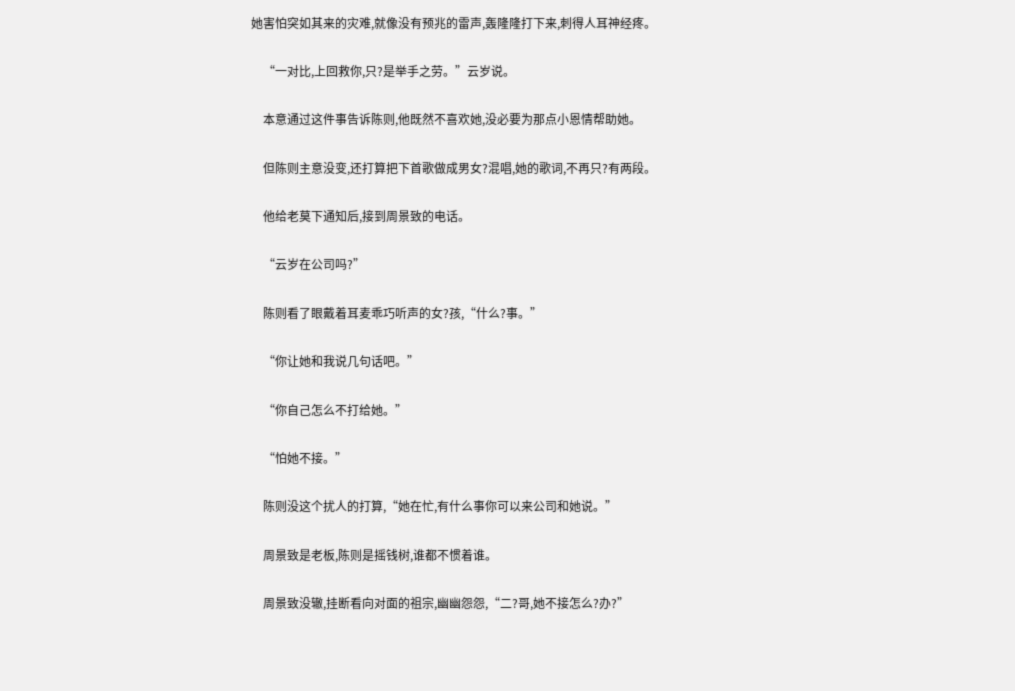她害怕突如其来的灾难,就像没有预兆的雷声,轰隆隆打下来,刺得人耳神经疼。

    “一对比,上回救你,只?是举手之劳。”云岁说。

    本意通过这件事告诉陈则,他既然不喜欢她,没必要为那点小恩情帮助她。

    但陈则主意没变,还打算把下首歌做成男女?混唱,她的歌词,不再只?有两段。

    他给老莫下通知后,接到周景致的电话。

    “云岁在公司吗?”

    陈则看了眼戴着耳麦乖巧听声的女?孩,“什么?事。”

    “你让她和我说几句话吧。”

    “你自己怎么不打给她。”

    “怕她不接。”

    陈则没这个扰人的打算,“她在忙,有什么事你可以来公司和她说。”

    周景致是老板,陈则是摇钱树,谁都不惯着谁。

    周景致没辙,挂断看向对面的祖宗,幽幽怨怨,“二?哥,她不接怎么?办?”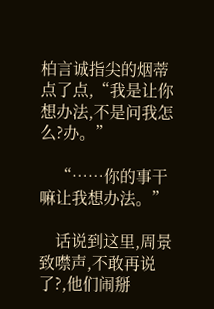柏言诚指尖的烟蒂点了点,“我是让你想办法,不是问我怎么?办。”

    “……你的事干嘛让我想办法。”

    话说到这里,周景致噤声,不敢再说了?,他们闹掰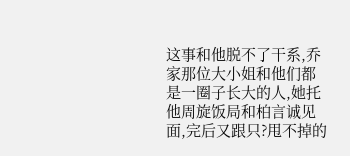这事和他脱不了干系,乔家那位大小姐和他们都是一圈子长大的人,她托他周旋饭局和柏言诚见面,完后又跟只?甩不掉的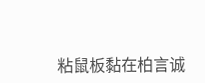粘鼠板黏在柏言诚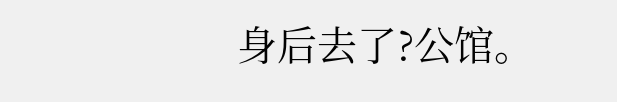身后去了?公馆。